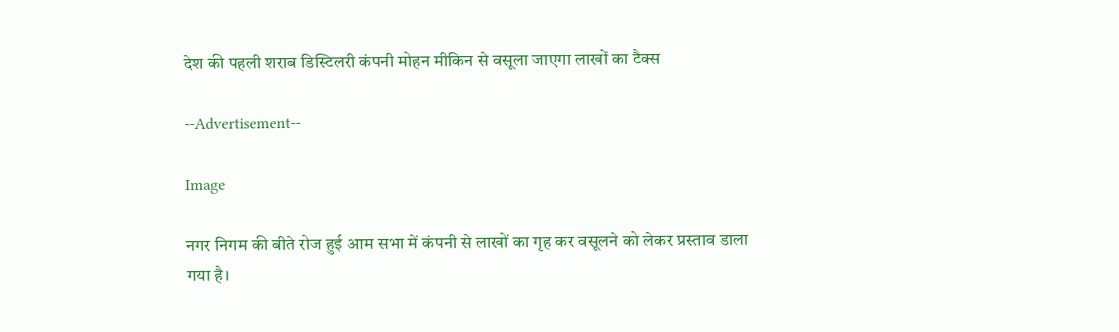देश की पहली शराब डिस्टिलरी कंपनी मोहन मीकिन से वसूला जाएगा लाखों का टैक्स

--Advertisement--

Image

नगर निगम की बीते रोज हुई आम सभा में कंपनी से लाखों का गृह कर वसूलने को लेकर प्रस्ताव डाला गया है।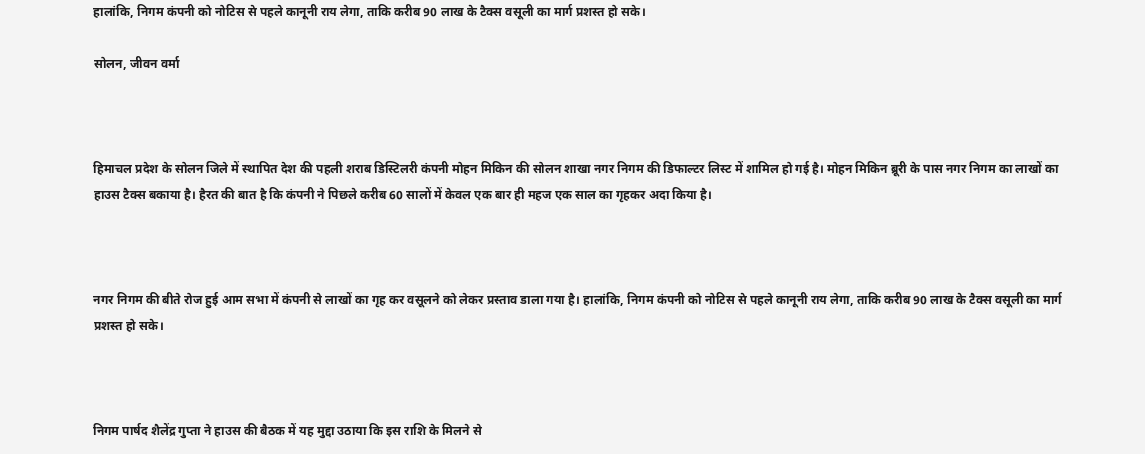हालांकि, निगम कंपनी को नोटिस से पहले कानूनी राय लेगा, ताकि करीब 90 लाख के टैक्स वसूली का मार्ग प्रशस्त हो सके।

सोलन, जीवन वर्मा



हिमाचल प्रदेश के सोलन जिले में स्थापित देश की पहली शराब डिस्टिलरी कंपनी मोहन मिकिन की सोलन शाखा नगर निगम की डिफाल्टर लिस्ट में शामिल हो गई है। मोहन मिकिन ब्रूरी के पास नगर निगम का लाखों का हाउस टैक्स बकाया है। हैरत की बात है कि कंपनी ने पिछले करीब 60 सालों में केवल एक बार ही महज एक साल का गृहकर अदा किया है।



नगर निगम की बीते रोज हुई आम सभा में कंपनी से लाखों का गृह कर वसूलने को लेकर प्रस्ताव डाला गया है। हालांकि, निगम कंपनी को नोटिस से पहले कानूनी राय लेगा, ताकि करीब 90 लाख के टैक्स वसूली का मार्ग प्रशस्त हो सके।



निगम पार्षद शैलेंद्र गुप्ता ने हाउस की बैठक में यह मुद्दा उठाया कि इस राशि के मिलने से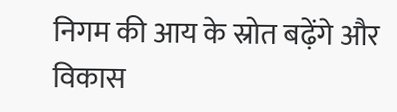निगम की आय के स्रोत बढ़ेंगे और विकास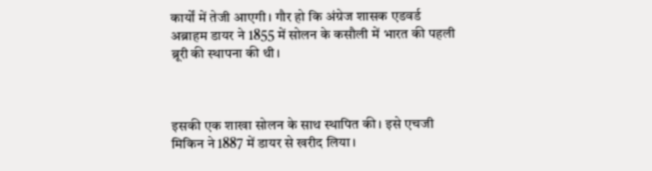कार्यों में तेजी आएगी। गौर हो कि अंग्रेज शासक एडवर्ड अब्राहम डायर ने 1855 में सोलन के कसौली में भारत की पहली ब्रूरी की स्थापना की थी।



इसकी एक शाखा सोलन के साथ स्थापित की। इसे एचजी मिकिन ने 1887 में डायर से खरीद लिया।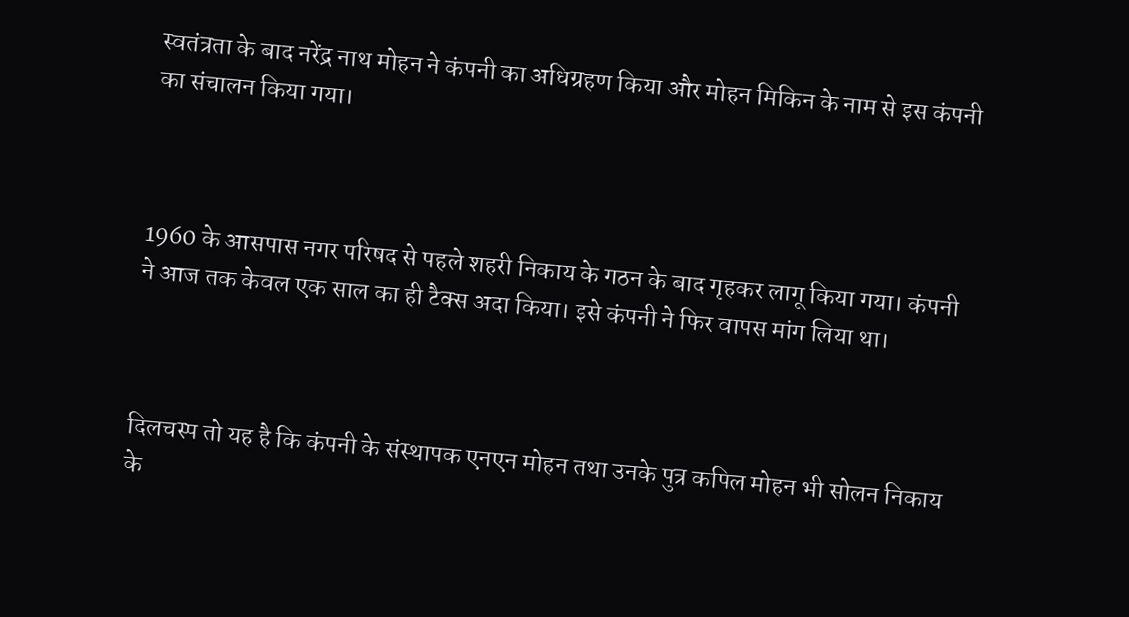स्वतंत्रता के बाद नरेंद्र नाथ मोहन ने कंपनी का अधिग्रहण किया और मोहन मिकिन के नाम से इस कंपनी का संचालन किया गया।



1960 के आसपास नगर परिषद से पहले शहरी निकाय के गठन के बाद गृहकर लागू किया गया। कंपनी ने आज तक केवल एक साल का ही टैक्स अदा किया। इसे कंपनी ने फिर वापस मांग लिया था।



दिलचस्प तो यह है कि कंपनी के संस्थापक एनएन मोहन तथा उनके पुत्र कपिल मोहन भी सोलन निकाय के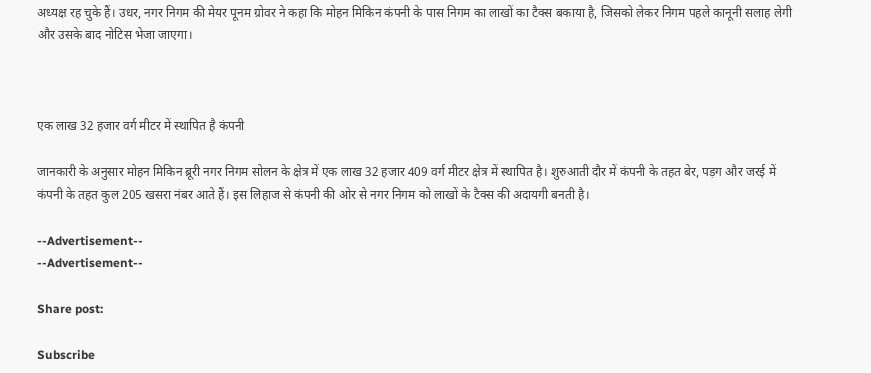अध्यक्ष रह चुके हैं। उधर, नगर निगम की मेयर पूनम ग्रोवर ने कहा कि मोहन मिकिन कंपनी के पास निगम का लाखों का टैक्स बकाया है, जिसको लेकर निगम पहले कानूनी सलाह लेगी और उसके बाद नोटिस भेजा जाएगा।



एक लाख 32 हजार वर्ग मीटर में स्थापित है कंपनी

जानकारी के अनुसार मोहन मिकिन ब्रूरी नगर निगम सोलन के क्षेत्र में एक लाख 32 हजार 409 वर्ग मीटर क्षेत्र में स्थापित है। शुरुआती दौर में कंपनी के तहत बेर, पड़ग और जरई में कंपनी के तहत कुल 205 खसरा नंबर आते हैं। इस लिहाज से कंपनी की ओर से नगर निगम को लाखों के टैक्स की अदायगी बनती है।

--Advertisement--
--Advertisement--

Share post:

Subscribe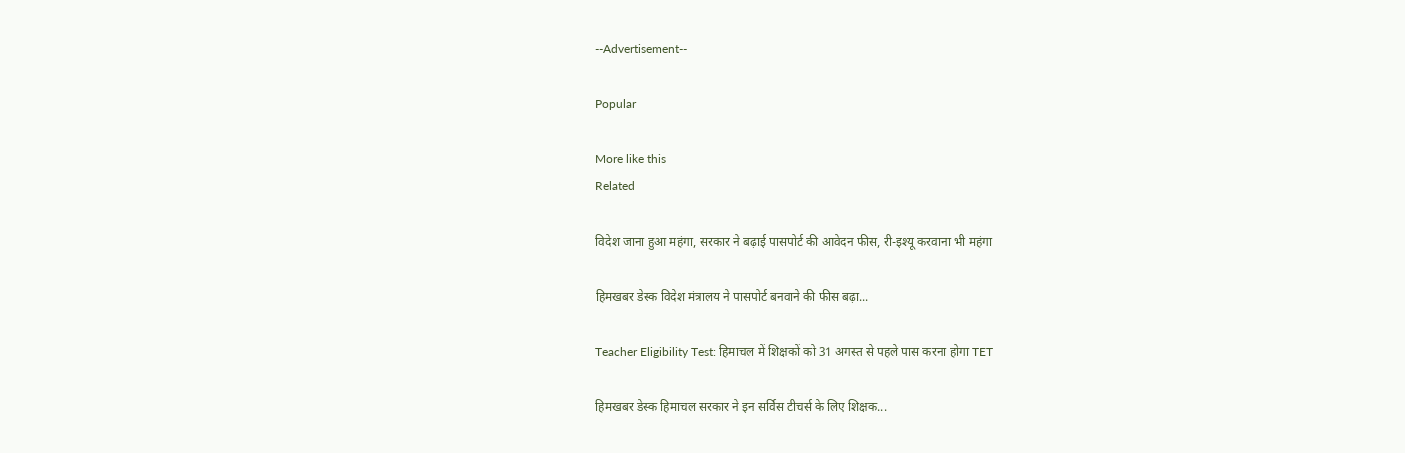--Advertisement--

Popular

More like this
Related

विदेश जाना हुआ महंगा, सरकार ने बढ़ाई पासपोर्ट की आवेदन फीस, री-इश्यू करवाना भी महंगा

हिमखबर डेस्क विदेश मंत्रालय ने पासपोर्ट बनवाने की फीस बढ़ा...

Teacher Eligibility Test: हिमाचल में शिक्षकों को 31 अगस्त से पहले पास करना होगा TET

हिमखबर डेस्क हिमाचल सरकार ने इन सर्विस टीचर्स के लिए शिक्षक...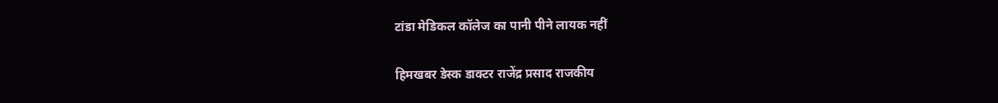टांडा मेडिकल कॉलेज का पानी पीने लायक नहीं

हिमखबर डेस्क डाक्टर राजेंद्र प्रसाद राजकीय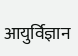आयुर्विज्ञान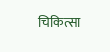चिकित्सा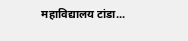महाविद्यालय टांडा...